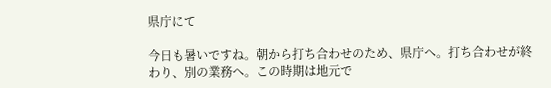県庁にて

今日も暑いですね。朝から打ち合わせのため、県庁へ。打ち合わせが終わり、別の業務へ。この時期は地元で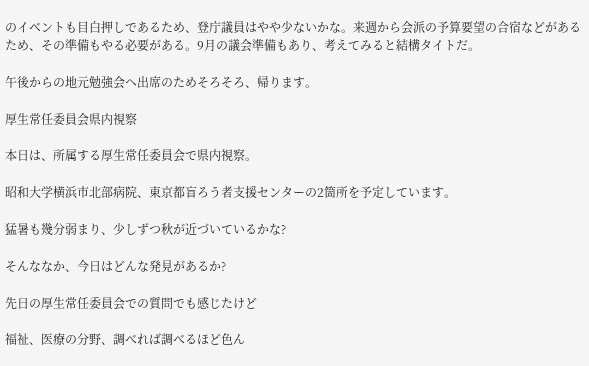のイベントも目白押しであるため、登庁議員はやや少ないかな。来週から会派の予算要望の合宿などがあるため、その準備もやる必要がある。9月の議会準備もあり、考えてみると結構タイトだ。

午後からの地元勉強会へ出席のためそろそろ、帰ります。

厚生常任委員会県内視察

本日は、所属する厚生常任委員会で県内視察。

昭和大学横浜市北部病院、東京都盲ろう者支援センターの2箇所を予定しています。

猛暑も幾分弱まり、少しずつ秋が近づいているかな?

そんななか、今日はどんな発見があるか?

先日の厚生常任委員会での質問でも感じたけど

福祉、医療の分野、調べれば調べるほど色ん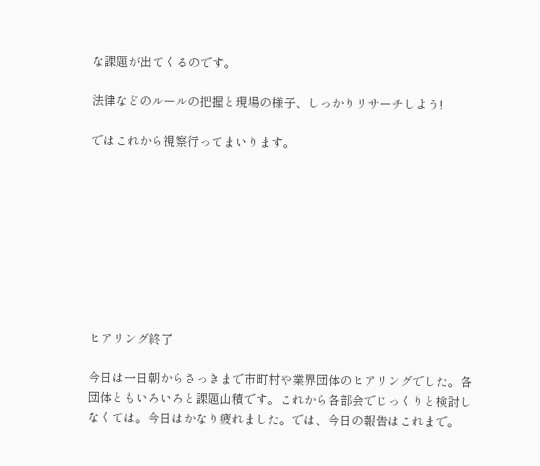な課題が出てくるのです。

法律などのルールの把握と現場の様子、しっかりリサーチしよう!

ではこれから視察行ってまいります。









ヒアリング終了

今日は一日朝からさっきまで市町村や業界団体のヒアリングでした。各団体ともいろいろと課題山積です。これから各部会でじっくりと検討しなくては。今日はかなり疲れました。では、今日の報告はこれまで。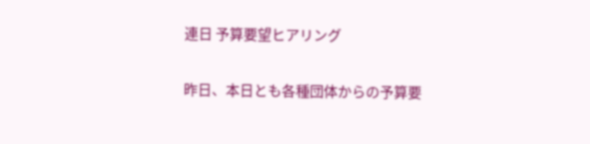連日 予算要望ヒアリング

昨日、本日とも各種団体からの予算要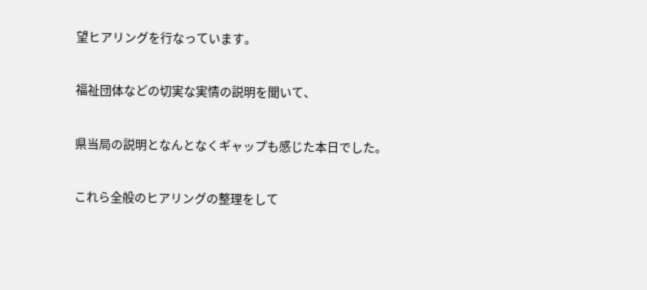望ヒアリングを行なっています。

福祉団体などの切実な実情の説明を聞いて、

県当局の説明となんとなくギャップも感じた本日でした。

これら全般のヒアリングの整理をして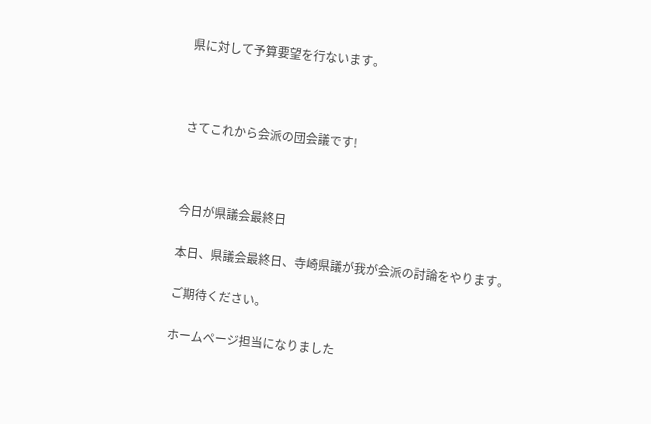県に対して予算要望を行ないます。



さてこれから会派の団会議です!



今日が県議会最終日

本日、県議会最終日、寺崎県議が我が会派の討論をやります。

ご期待ください。

ホームページ担当になりました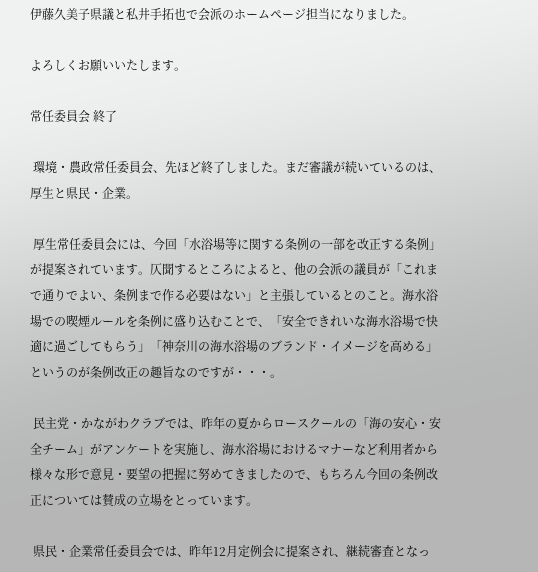伊藤久美子県議と私井手拓也で会派のホームページ担当になりました。

よろしくお願いいたします。

常任委員会 終了

 環境・農政常任委員会、先ほど終了しました。まだ審議が続いているのは、厚生と県民・企業。

 厚生常任委員会には、今回「水浴場等に関する条例の一部を改正する条例」が提案されています。仄聞するところによると、他の会派の議員が「これまで通りでよい、条例まで作る必要はない」と主張しているとのこと。海水浴場での喫煙ルールを条例に盛り込むことで、「安全できれいな海水浴場で快適に過ごしてもらう」「神奈川の海水浴場のブランド・イメージを高める」というのが条例改正の趣旨なのですが・・・。

 民主党・かながわクラブでは、昨年の夏からロースクールの「海の安心・安全チーム」がアンケートを実施し、海水浴場におけるマナーなど利用者から様々な形で意見・要望の把握に努めてきましたので、もちろん今回の条例改正については賛成の立場をとっています。

 県民・企業常任委員会では、昨年12月定例会に提案され、継続審査となっ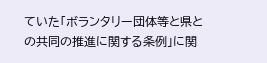ていた「ボランタリー団体等と県との共同の推進に関する条例」に関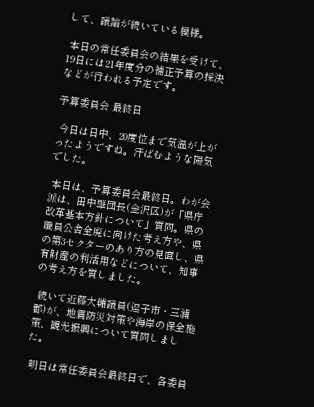して、議論が続いている模様。

 本日の常任委員会の結果を受けて、19日には21年度分の補正予算の採決などが行われる予定です。

予算委員会 最終日

 今日は日中、20度位まで気温が上がったようですね。汗ばむような陽気でした。

 本日は、予算委員会最終日。わが会派は、田中肇団長(金沢区)が「県庁改革基本方針について」質問。県の職員公舎全廃に向けた考え方や、県の第3セクターのあり方の見直し、県有財産の利活用などについて、知事の考え方を質しました。

 続いて近藤大輔議員(逗子市・三浦郡)が、地震防災対策や海岸の保全施策、観光振興について質問しました。

 明日は常任委員会最終日で、各委員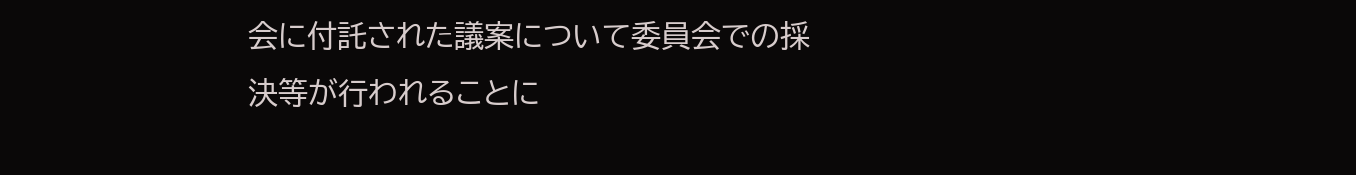会に付託された議案について委員会での採決等が行われることに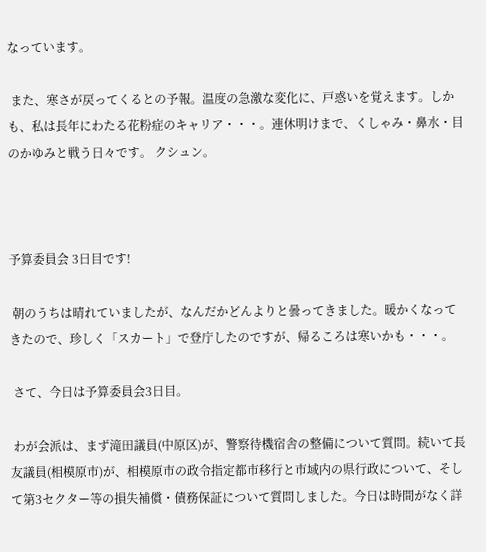なっています。

 また、寒さが戻ってくるとの予報。温度の急激な変化に、戸惑いを覚えます。しかも、私は長年にわたる花粉症のキャリア・・・。連休明けまで、くしゃみ・鼻水・目のかゆみと戦う日々です。 クシュン。



予算委員会 3日目です!

 朝のうちは晴れていましたが、なんだかどんよりと曇ってきました。暖かくなってきたので、珍しく「スカート」で登庁したのですが、帰るころは寒いかも・・・。

 さて、今日は予算委員会3日目。

 わが会派は、まず滝田議員(中原区)が、警察待機宿舎の整備について質問。続いて長友議員(相模原市)が、相模原市の政令指定都市移行と市域内の県行政について、そして第3セクター等の損失補償・債務保証について質問しました。今日は時間がなく詳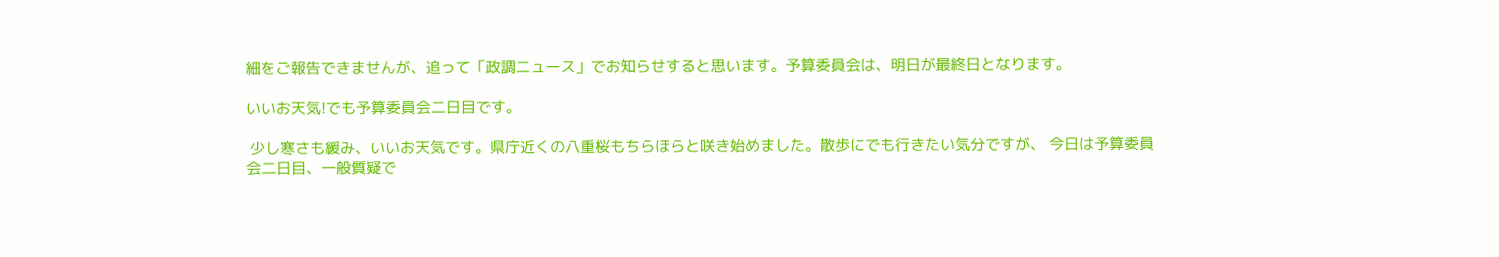細をご報告できませんが、追って「政調ニュース」でお知らせすると思います。予算委員会は、明日が最終日となります。

いいお天気!でも予算委員会二日目です。

 少し寒さも緩み、いいお天気です。県庁近くの八重桜もちらほらと咲き始めました。散歩にでも行きたい気分ですが、 今日は予算委員会二日目、一般質疑で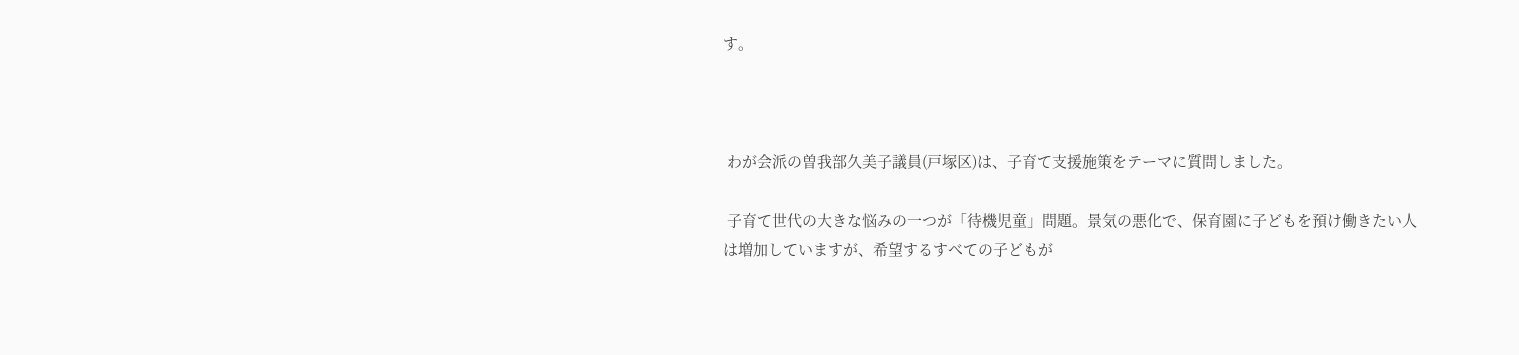す。



 わが会派の曽我部久美子議員(戸塚区)は、子育て支援施策をテーマに質問しました。

 子育て世代の大きな悩みの一つが「待機児童」問題。景気の悪化で、保育園に子どもを預け働きたい人は増加していますが、希望するすべての子どもが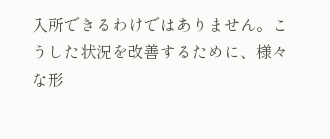入所できるわけではありません。こうした状況を改善するために、様々な形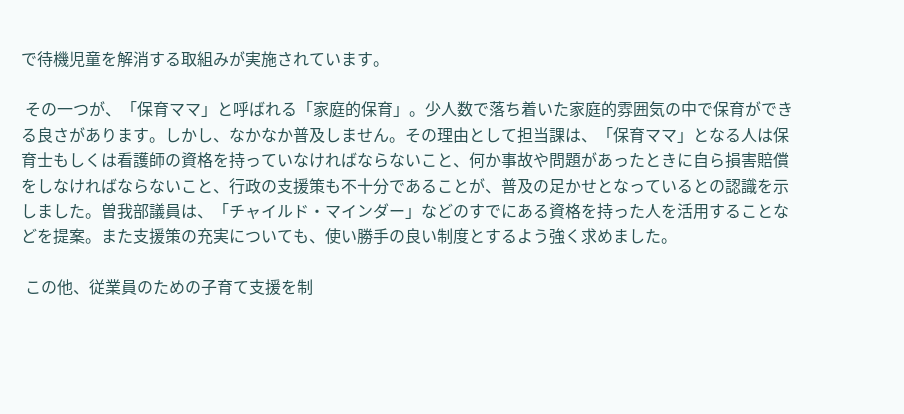で待機児童を解消する取組みが実施されています。

 その一つが、「保育ママ」と呼ばれる「家庭的保育」。少人数で落ち着いた家庭的雰囲気の中で保育ができる良さがあります。しかし、なかなか普及しません。その理由として担当課は、「保育ママ」となる人は保育士もしくは看護師の資格を持っていなければならないこと、何か事故や問題があったときに自ら損害賠償をしなければならないこと、行政の支援策も不十分であることが、普及の足かせとなっているとの認識を示しました。曽我部議員は、「チャイルド・マインダー」などのすでにある資格を持った人を活用することなどを提案。また支援策の充実についても、使い勝手の良い制度とするよう強く求めました。

 この他、従業員のための子育て支援を制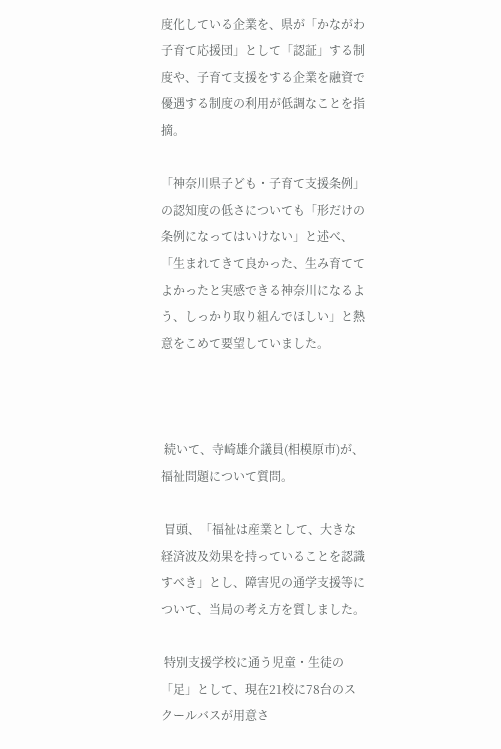度化している企業を、県が「かながわ子育て応援団」として「認証」する制度や、子育て支援をする企業を融資で優遇する制度の利用が低調なことを指摘。

「神奈川県子ども・子育て支援条例」の認知度の低さについても「形だけの条例になってはいけない」と述べ、「生まれてきて良かった、生み育ててよかったと実感できる神奈川になるよう、しっかり取り組んでほしい」と熱意をこめて要望していました。



 続いて、寺崎雄介議員(相模原市)が、福祉問題について質問。

 冒頭、「福祉は産業として、大きな経済波及効果を持っていることを認識すべき」とし、障害児の通学支援等について、当局の考え方を質しました。

 特別支援学校に通う児童・生徒の「足」として、現在21校に78台のスクールバスが用意さ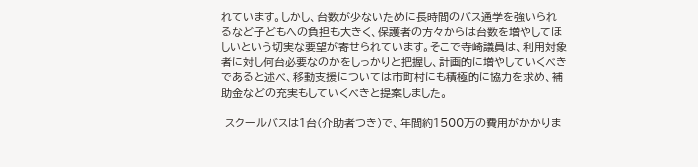れています。しかし、台数が少ないために長時間のバス通学を強いられるなど子どもへの負担も大きく、保護者の方々からは台数を増やしてほしいという切実な要望が寄せられています。そこで寺崎議員は、利用対象者に対し何台必要なのかをしっかりと把握し、計画的に増やしていくべきであると述べ、移動支援については市町村にも積極的に協力を求め、補助金などの充実もしていくべきと提案しました。

 スクールバスは1台(介助者つき)で、年間約1500万の費用がかかりま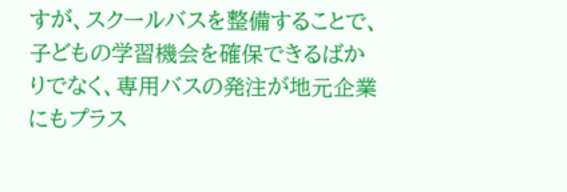すが、スクールバスを整備することで、子どもの学習機会を確保できるばかりでなく、専用バスの発注が地元企業にもプラス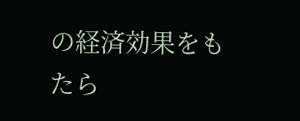の経済効果をもたら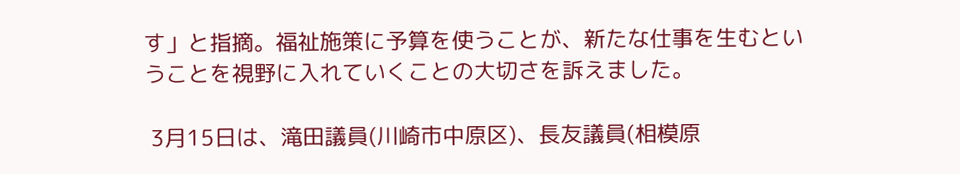す」と指摘。福祉施策に予算を使うことが、新たな仕事を生むということを視野に入れていくことの大切さを訴えました。

 3月15日は、滝田議員(川崎市中原区)、長友議員(相模原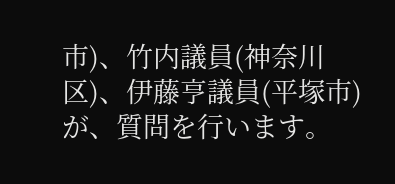市)、竹内議員(神奈川区)、伊藤亨議員(平塚市)が、質問を行います。